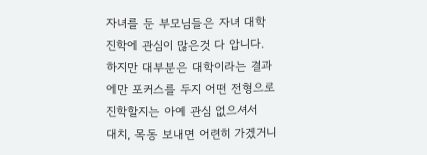자녀를 둔 부모님들은 자녀 대학 진학에 관심이 많은것 다 압니다.
하지만 대부분은 대학이라는 결과에만 포커스를 두지 어떤 전형으로 진학할지는 아예 관심 없으셔서
대치, 목동 보내면 어련히 가겠거니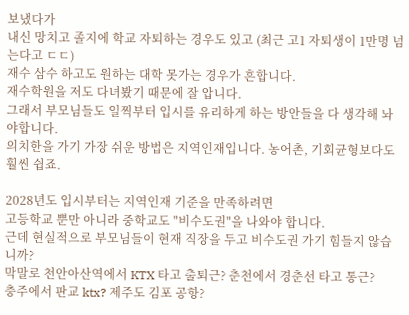보냈다가
내신 망치고 졸지에 학교 자퇴하는 경우도 있고 (최근 고1 자퇴생이 1만명 넘는다고 ㄷㄷ)
재수 삼수 하고도 원하는 대학 못가는 경우가 흔합니다.
재수학원을 저도 다녀봤기 때문에 잘 압니다.
그래서 부모님들도 일찍부터 입시를 유리하게 하는 방안들을 다 생각해 놔야합니다.
의치한을 가기 가장 쉬운 방법은 지역인재입니다. 농어촌, 기회균형보다도 훨씬 쉽죠.

2028년도 입시부터는 지역인재 기준을 만족하려면
고등학교 뿐만 아니라 중학교도 "비수도권"을 나와야 합니다.
근데 현실적으로 부모님들이 현재 직장을 두고 비수도권 가기 힘들지 않습니까?
막말로 천안아산역에서 KTX 타고 출퇴근? 춘천에서 경춘선 타고 통근?
충주에서 판교 ktx? 제주도 김포 공항?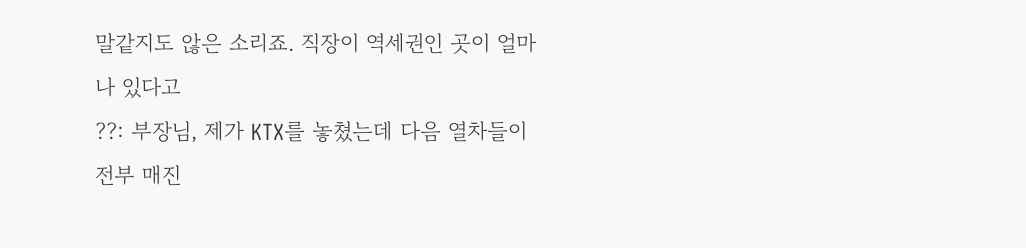말같지도 않은 소리죠. 직장이 역세권인 곳이 얼마나 있다고
??: 부장님, 제가 KTX를 놓쳤는데 다음 열차들이 전부 매진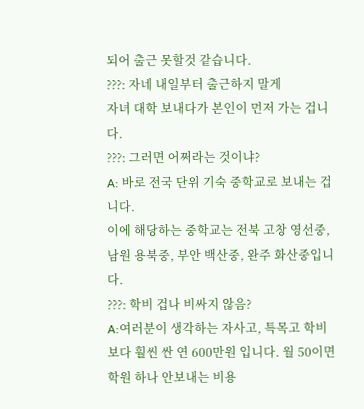되어 출근 못할것 같습니다.
???: 자네 내일부터 출근하지 말게
자녀 대학 보내다가 본인이 먼저 가는 겁니다.
???: 그러면 어쩌라는 것이냐?
A: 바로 전국 단위 기숙 중학교로 보내는 겁니다.
이에 해당하는 중학교는 전북 고창 영선중, 남원 용북중, 부안 백산중, 완주 화산중입니다.
???: 학비 겁나 비싸지 않음?
A:여러분이 생각하는 자사고, 특목고 학비보다 훨씬 싼 연 600만원 입니다. 월 50이면 학원 하나 안보내는 비용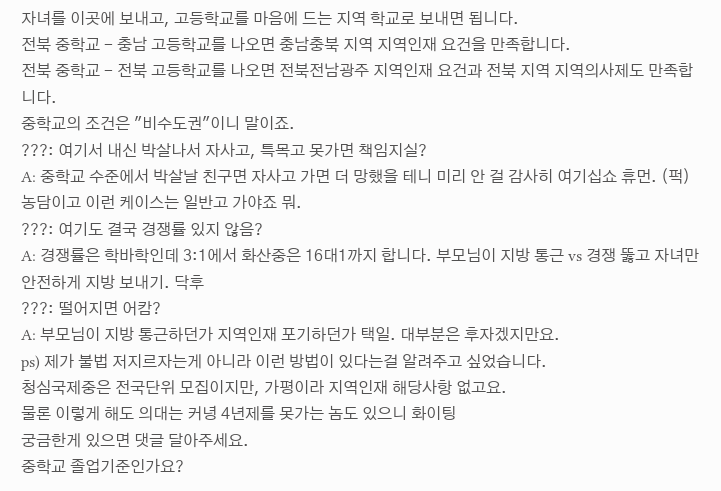자녀를 이곳에 보내고, 고등학교를 마음에 드는 지역 학교로 보내면 됩니다.
전북 중학교 - 충남 고등학교를 나오면 충남충북 지역 지역인재 요건을 만족합니다.
전북 중학교 - 전북 고등학교를 나오면 전북전남광주 지역인재 요건과 전북 지역 지역의사제도 만족합니다.
중학교의 조건은 "비수도권"이니 말이죠.
???: 여기서 내신 박살나서 자사고, 특목고 못가면 책임지실?
A: 중학교 수준에서 박살날 친구면 자사고 가면 더 망했을 테니 미리 안 걸 감사히 여기십쇼 휴먼. (퍽)
농담이고 이런 케이스는 일반고 가야죠 뭐.
???: 여기도 결국 경쟁률 있지 않음?
A: 경쟁률은 학바학인데 3:1에서 화산중은 16대1까지 합니다. 부모님이 지방 통근 vs 경쟁 뚫고 자녀만 안전하게 지방 보내기. 닥후
???: 떨어지면 어캄?
A: 부모님이 지방 통근하던가 지역인재 포기하던가 택일. 대부분은 후자겠지만요.
ps) 제가 불법 저지르자는게 아니라 이런 방법이 있다는걸 알려주고 싶었습니다.
청심국제중은 전국단위 모집이지만, 가평이라 지역인재 해당사항 없고요.
물론 이렇게 해도 의대는 커녕 4년제를 못가는 놈도 있으니 화이팅
궁금한게 있으면 댓글 달아주세요.
중학교 졸업기준인가요?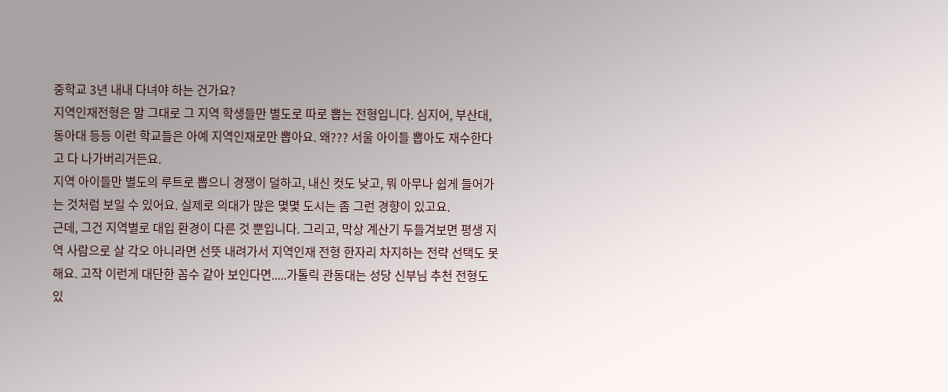중학교 3년 내내 다녀야 하는 건가요?
지역인재전형은 말 그대로 그 지역 학생들만 별도로 따로 뽑는 전형입니다. 심지어, 부산대, 동아대 등등 이런 학교들은 아예 지역인재로만 뽑아요. 왜??? 서울 아이들 뽑아도 재수한다고 다 나가버리거든요.
지역 아이들만 별도의 루트로 뽑으니 경쟁이 덜하고, 내신 컷도 낮고, 뭐 아무나 쉽게 들어가는 것처럼 보일 수 있어요. 실제로 의대가 많은 몇몇 도시는 좀 그런 경향이 있고요.
근데, 그건 지역별로 대입 환경이 다른 것 뿐입니다. 그리고, 막상 계산기 두들겨보면 평생 지역 사람으로 살 각오 아니라면 선뜻 내려가서 지역인재 전형 한자리 차지하는 전략 선택도 못해요. 고작 이런게 대단한 꼼수 같아 보인다면.....가톨릭 관동대는 성당 신부님 추천 전형도 있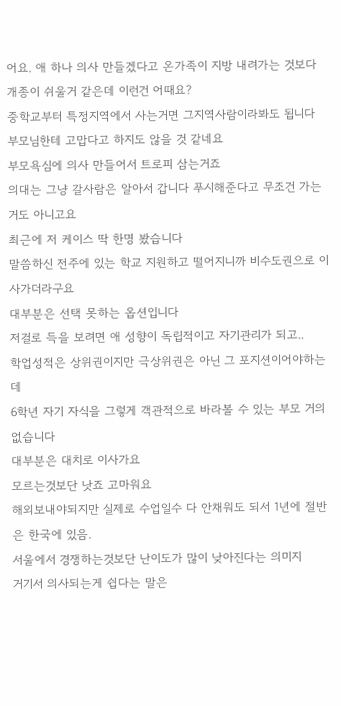어요. 애 하나 의사 만들겠다고 온가족이 지방 내려가는 것보다 개종이 쉬울거 같은데 이런건 어때요?
중학교부터 특정지역에서 사는거면 그지역사람이라봐도 됩니다
부모님한테 고맙다고 하지도 않을 것 같네요
부모욕심에 의사 만들어서 트로피 삼는거죠
의대는 그냥 갈사람은 알아서 갑니다 푸시해준다고 무조건 가는거도 아니고요
최근에 저 케이스 딱 한명 봤습니다
말씀하신 전주에 있는 학교 지원하고 떨어지니까 비수도권으로 이사가더라구요
대부분은 선택 못하는 옵션입니다
저걸로 득을 보려면 애 성향이 독립적이고 자기관리가 되고..
학업성적은 상위권이지만 극상위권은 아닌 그 포지션이어야하는데
6학년 자기 자식을 그렇게 객관적으로 바라볼 수 있는 부모 거의 없습니다
대부분은 대치로 이사가요
모르는것보단 낫죠 고마워요
해외보내야되지만 실제로 수업일수 다 안채워도 되서 1년에 절반은 한국에 있음.
서울에서 경쟁하는것보단 난이도가 많이 낮아진다는 의미지
거기서 의사되는게 쉽다는 말은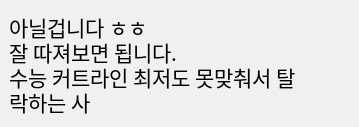아닐겁니다 ㅎㅎ
잘 따져보면 됩니다.
수능 커트라인 최저도 못맞춰서 탈락하는 사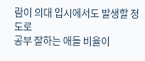람이 의대 입시에서도 발생할 정도로
공부 잘하는 애들 비율이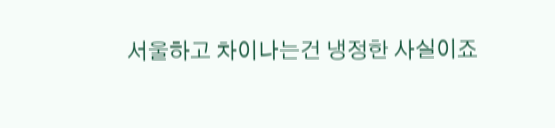서울하고 차이나는건 냉정한 사실이죠